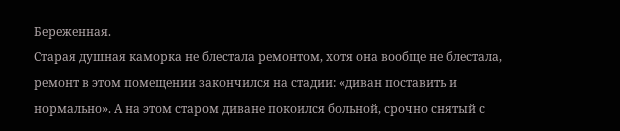Береженная.
Старая душная каморка не блестала ремонтом, хотя она вообще не блестала, ремонт в этом помещении закончился на стадии: «диван поставить и нормально». А на этом старом диване покоился больной, срочно снятый с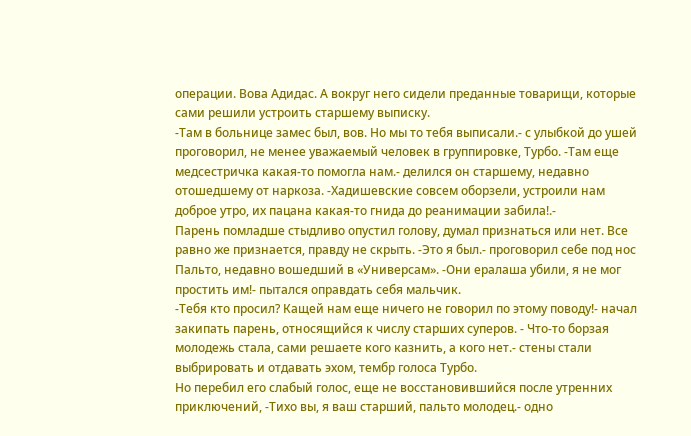операции. Вова Адидас. А вокруг него сидели преданные товарищи, которые сами решили устроить старшему выписку.
-Там в больнице замес был, вов. Но мы то тебя выписали.- с улыбкой до ушей проговорил, не менее уважаемый человек в группировке, Турбо. -Там еще медсестричка какая-то помогла нам.- делился он старшему, недавно отошедшему от наркоза. -Хадишевские совсем оборзели, устроили нам доброе утро, их пацана какая-то гнида до реанимации забила!.-
Парень помладше стыдливо опустил голову, думал признаться или нет. Все равно же признается, правду не скрыть. -Это я был.- проговорил себе под нос Пальто, недавно вошедший в «Универсам». -Они ералаша убили, я не мог простить им!- пытался оправдать себя мальчик.
-Тебя кто просил? Кащей нам еще ничего не говорил по этому поводу!- начал закипать парень, относящийся к числу старших суперов. - Что-то борзая молодежь стала, сами решаете кого казнить, а кого нет.- стены стали выбрировать и отдавать эхом, тембр голоса Турбо.
Но перебил его слабый голос, еще не восстановившийся после утренних приключений, -Тихо вы, я ваш старший, пальто молодец.- одно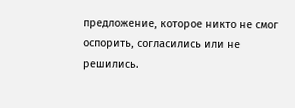предложение, которое никто не смог оспорить, согласились или не решились.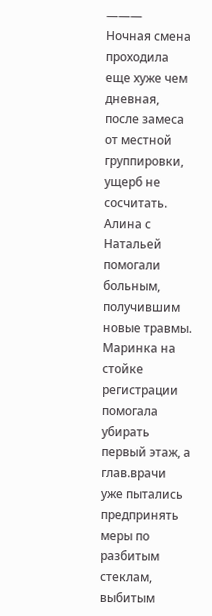———
Ночная смена проходила еще хуже чем дневная, после замеса от местной группировки, ущерб не сосчитать. Алина с Натальей помогали больным, получившим новые травмы. Маринка на стойке регистрации помогала убирать первый этаж, а глав.врачи уже пытались предпринять меры по разбитым стеклам, выбитым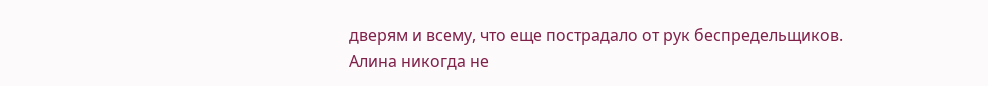дверям и всему, что еще пострадало от рук беспредельщиков.
Алина никогда не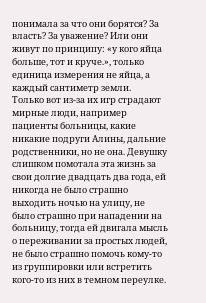понимала за что они борятся? За власть? За уважение? Или они живут по принципу: «у кого яйца больше, тот и круче.», только единица измерения не яйца, а каждый сантиметр земли.
Только вот из-за их игр страдают мирные люди, например пациенты больницы, какие никакие подруги Алины, дальние родственники, но не она. Девушку слишком помотала эта жизнь за свои долгие двадцать два года, ей никогда не было страшно выходить ночью на улицу, не было страшно при нападении на больницу, тогда ей двигала мысль о переживании за простых людей, не было страшно помочь кому-то из группировки или встретить кого-то из них в темном переулке.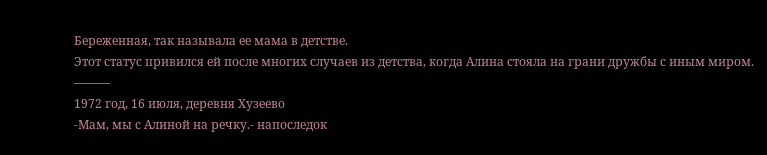Береженная, так называла ее мама в детстве.
Этот статус привился ей после многих случаев из детства, когда Алина стояла на грани дружбы с иным миром.
———
1972 год, 16 июля, деревня Хузеево
-Мам, мы с Алиной на речку.- напоследок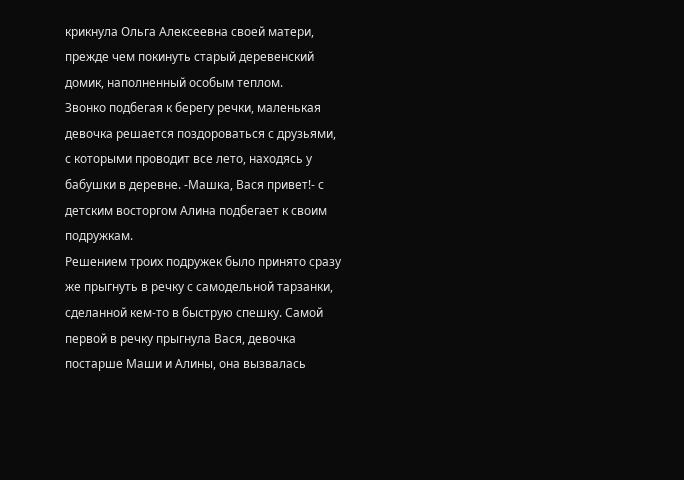крикнула Ольга Алексеевна своей матери, прежде чем покинуть старый деревенский домик, наполненный особым теплом.
Звонко подбегая к берегу речки, маленькая девочка решается поздороваться с друзьями, с которыми проводит все лето, находясь у бабушки в деревне. -Машка, Вася привет!- с детским восторгом Алина подбегает к своим подружкам.
Решением троих подружек было принято сразу же прыгнуть в речку с самодельной тарзанки, сделанной кем-то в быструю спешку. Самой первой в речку прыгнула Вася, девочка постарше Маши и Алины, она вызвалась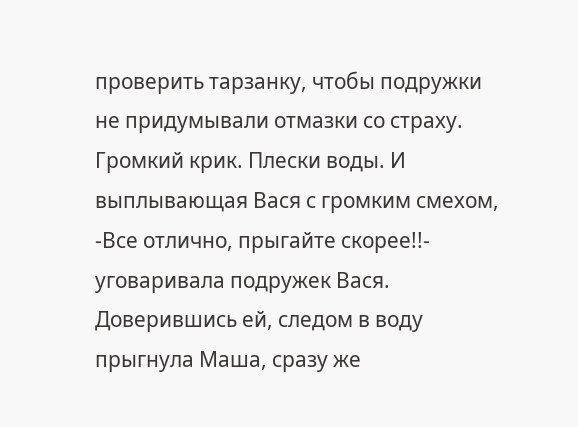проверить тарзанку, чтобы подружки не придумывали отмазки со страху. Громкий крик. Плески воды. И выплывающая Вася с громким смехом, -Все отлично, прыгайте скорее!!- уговаривала подружек Вася.
Доверившись ей, следом в воду прыгнула Маша, сразу же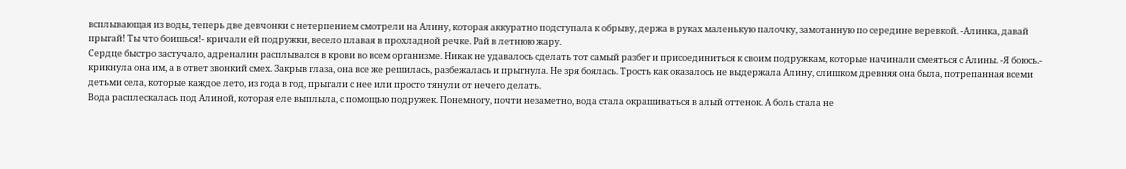всплывающая из воды, теперь две девчонки с нетерпением смотрели на Алину, которая аккуратно подступала к обрыву, держа в руках маленькую палочку, замотанную по середине веревкой. -Алинка, давай прыгай! Ты что боишься!- кричали ей подружки, весело плавая в прохладной речке. Рай в летнюю жару.
Сердце быстро застучало, адреналин расплывался в крови во всем организме. Никак не удавалось сделать тот самый разбег и присоединиться к своим подружкам, которые начинали смеяться с Алины. -Я боюсь.- крикнула она им, а в ответ звонкий смех. Закрыв глаза, она все же решилась, разбежалась и прыгнула. Не зря боялась. Трость как оказалось не выдержала Алину, слишком древняя она была, потрепанная всеми детьми села, которые каждое лето, из года в год, прыгали с нее или просто тянули от нечего делать.
Вода расплескалась под Алиной, которая еле выплыла, с помощью подружек. Понемногу, почти незаметно, вода стала окрашиваться в алый оттенок. А боль стала не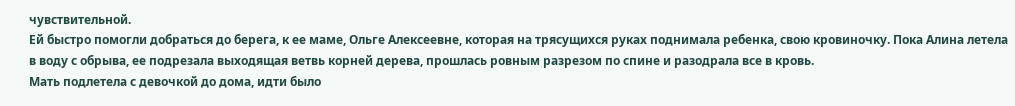чувствительной.
Ей быстро помогли добраться до берега, к ее маме, Ольге Алексеевне, которая на трясущихся руках поднимала ребенка, свою кровиночку. Пока Алина летела в воду с обрыва, ее подрезала выходящая ветвь корней дерева, прошлась ровным разрезом по спине и разодрала все в кровь.
Мать подлетела с девочкой до дома, идти было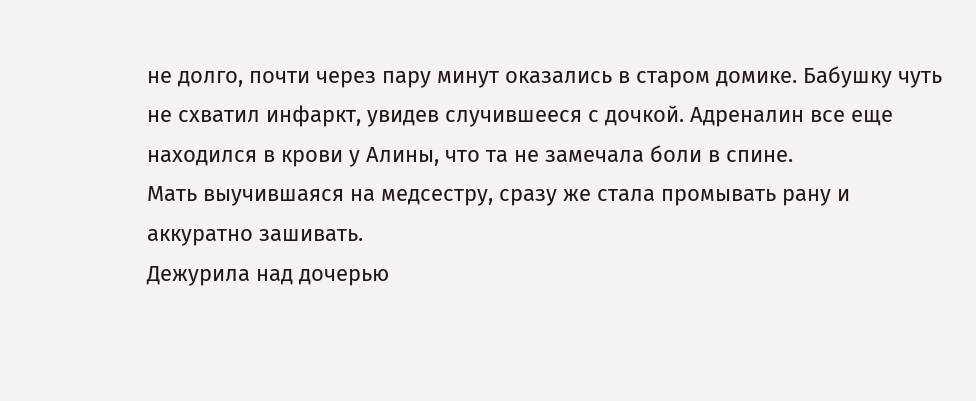не долго, почти через пару минут оказались в старом домике. Бабушку чуть не схватил инфаркт, увидев случившееся с дочкой. Адреналин все еще находился в крови у Алины, что та не замечала боли в спине.
Мать выучившаяся на медсестру, сразу же стала промывать рану и аккуратно зашивать.
Дежурила над дочерью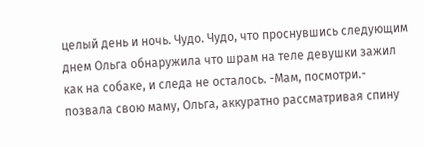целый день и ночь. Чудо. Чудо, что проснувшись следующим днем Ольга обнаружила что шрам на теле девушки зажил как на собаке, и следа не осталось. -Мам, посмотри.- позвала свою маму, Ольга, аккуратно рассматривая спину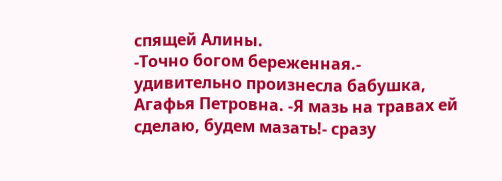спящей Алины.
-Точно богом береженная.- удивительно произнесла бабушка, Агафья Петровна. -Я мазь на травах ей сделаю, будем мазать!- сразу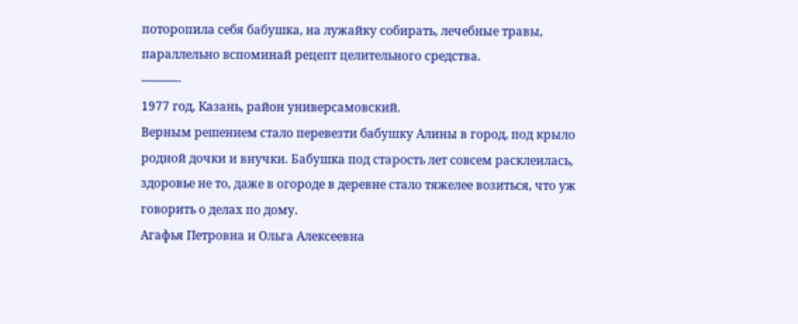поторопила себя бабушка, на лужайку собирать, лечебные травы, параллельно вспоминай рецепт целительного средства.
———-
1977 год, Казань, район универсамовский.
Верным решением стало перевезти бабушку Алины в город, под крыло родной дочки и внучки. Бабушка под старость лет совсем расклеилась, здоровье не то, даже в огороде в деревне стало тяжелее возиться, что уж говорить о делах по дому.
Агафья Петровна и Ольга Алексеевна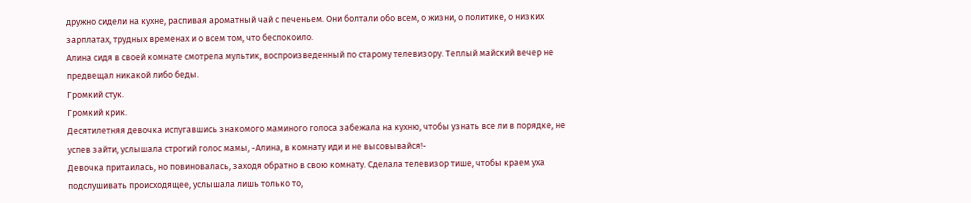дружно сидели на кухне, распивая ароматный чай с печеньем. Они болтали обо всем, о жизни, о политике, о низких зарплатах, трудных временах и о всем том, что беспокоило.
Алина сидя в своей комнате смотрела мультик, воспроизведенный по старому телевизору. Теплый майский вечер не предвещал никакой либо беды.
Громкий стук.
Громкий крик.
Десятилетняя девочка испугавшись знакомого маминого голоса забежала на кухню, чтобы узнать все ли в порядке, не успев зайти, услышала строгий голос мамы, -Алина, в комнату иди и не высовывайся!-
Девочка притаилась, но повиновалась, заходя обратно в свою комнату. Сделала телевизор тише, чтобы краем уха подслушивать происходящее, услышала лишь только то,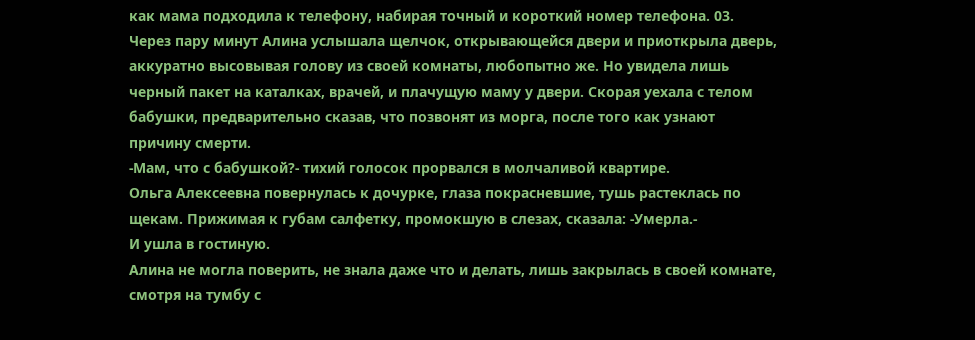как мама подходила к телефону, набирая точный и короткий номер телефона. 03.
Через пару минут Алина услышала щелчок, открывающейся двери и приоткрыла дверь, аккуратно высовывая голову из своей комнаты, любопытно же. Но увидела лишь черный пакет на каталках, врачей, и плачущую маму у двери. Скорая уехала с телом бабушки, предварительно сказав, что позвонят из морга, после того как узнают причину смерти.
-Мам, что с бабушкой?- тихий голосок прорвался в молчаливой квартире.
Ольга Алексеевна повернулась к дочурке, глаза покрасневшие, тушь растеклась по щекам. Прижимая к губам салфетку, промокшую в слезах, сказала: -Умерла.-
И ушла в гостиную.
Алина не могла поверить, не знала даже что и делать, лишь закрылась в своей комнате, смотря на тумбу с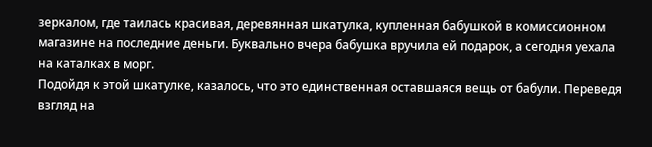зеркалом, где таилась красивая, деревянная шкатулка, купленная бабушкой в комиссионном магазине на последние деньги. Буквально вчера бабушка вручила ей подарок, а сегодня уехала на каталках в морг.
Подойдя к этой шкатулке, казалось, что это единственная оставшаяся вещь от бабули. Переведя взгляд на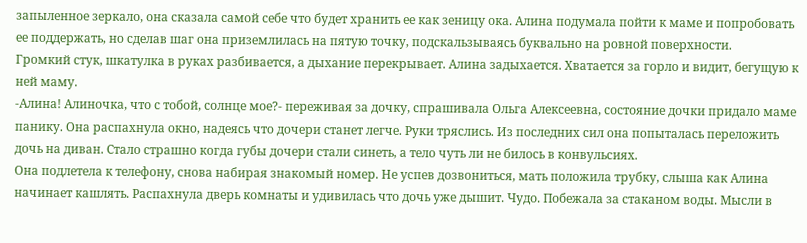запыленное зеркало, она сказала самой себе что будет хранить ее как зеницу ока. Алина подумала пойти к маме и попробовать ее поддержать, но сделав шаг она приземлилась на пятую точку, подскальзываясь буквально на ровной поверхности.
Громкий стук, шкатулка в руках разбивается, а дыхание перекрывает. Алина задыхается. Хватается за горло и видит, бегущую к ней маму.
-Алина! Алиночка, что с тобой, солнце мое?- переживая за дочку, спрашивала Ольга Алексеевна, состояние дочки придало маме панику. Она распахнула окно, надеясь что дочери станет легче. Руки тряслись. Из последних сил она попыталась переложить дочь на диван. Стало страшно когда губы дочери стали синеть, а тело чуть ли не билось в конвульсиях.
Она подлетела к телефону, снова набирая знакомый номер. Не успев дозвониться, мать положила трубку, слыша как Алина начинает кашлять. Распахнула дверь комнаты и удивилась что дочь уже дышит. Чудо. Побежала за стаканом воды. Мысли в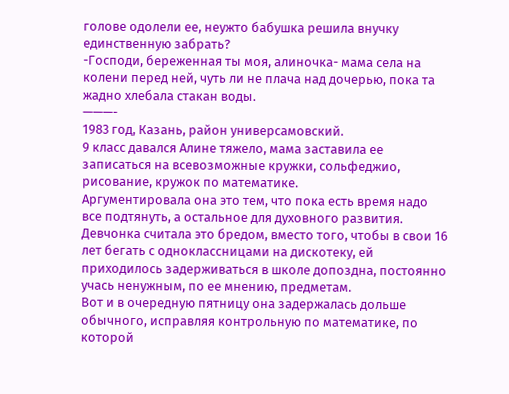голове одолели ее, неужто бабушка решила внучку единственную забрать?
-Господи, береженная ты моя, алиночка- мама села на колени перед ней, чуть ли не плача над дочерью, пока та жадно хлебала стакан воды.
———-
1983 год, Казань, район универсамовский.
9 класс давался Алине тяжело, мама заставила ее записаться на всевозможные кружки, сольфеджио, рисование, кружок по математике.
Аргументировала она это тем, что пока есть время надо все подтянуть, а остальное для духовного развития.
Девчонка считала это бредом, вместо того, чтобы в свои 16 лет бегать с одноклассницами на дискотеку, ей приходилось задерживаться в школе допоздна, постоянно учась ненужным, по ее мнению, предметам.
Вот и в очередную пятницу она задержалась дольше обычного, исправляя контрольную по математике, по которой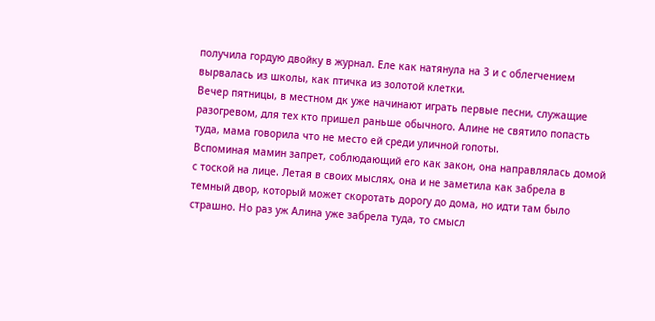получила гордую двойку в журнал. Еле как натянула на 3 и с облегчением вырвалась из школы, как птичка из золотой клетки.
Вечер пятницы, в местном дк уже начинают играть первые песни, служащие разогревом, для тех кто пришел раньше обычного. Алине не святило попасть туда, мама говорила что не место ей среди уличной гопоты.
Вспоминая мамин запрет, соблюдающий его как закон, она направлялась домой с тоской на лице. Летая в своих мыслях, она и не заметила как забрела в темный двор, который может скоротать дорогу до дома, но идти там было страшно. Но раз уж Алина уже забрела туда, то смысл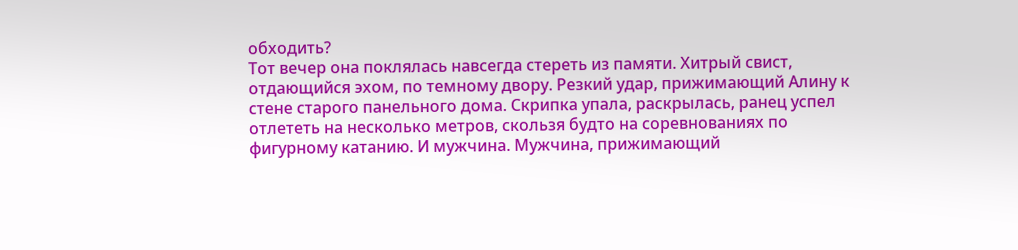обходить?
Тот вечер она поклялась навсегда стереть из памяти. Хитрый свист, отдающийся эхом, по темному двору. Резкий удар, прижимающий Алину к стене старого панельного дома. Скрипка упала, раскрылась, ранец успел отлететь на несколько метров, скользя будто на соревнованиях по фигурному катанию. И мужчина. Мужчина, прижимающий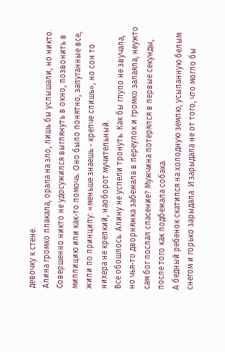девочку к стене.
Алина громко плакала, орала на зло, лишь бы услышали, но никто. Совершенно никто не удосужился выглянуть в окно, позвонить в миллицию или как-то помочь. Оно было понятно, запуганные все, жили по принципу: «меньше знаешь - крепче спишь», но сон то нихера не крепкий, наоборот мучительный.
Все обошлось. Алину не успели тронуть. Как бы глупо не звучала, но чья-то дворняжка забежала в переулок и громко залаяла, неужто сам бог послал спасение? Мужчина потерялся в первые секунды, после того как подбежала собака.
А бедный ребенок скатился на холодную землю, усыпанную белым снегом и горько зарыдала. И зарыдала не от того, что могло бы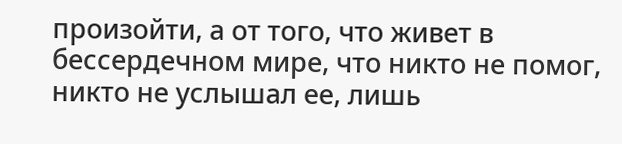произойти, а от того, что живет в бессердечном мире, что никто не помог, никто не услышал ее, лишь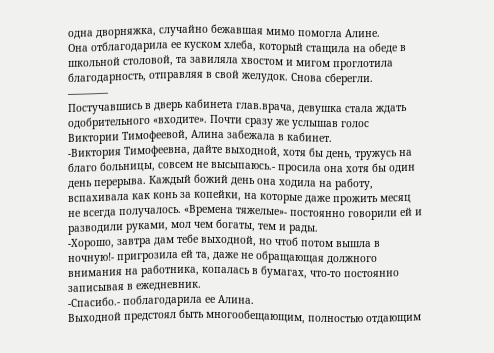одна дворняжка, случайно бежавшая мимо помогла Алине.
Она отблагодарила ее куском хлеба, который стащила на обеде в школьной столовой, та завиляла хвостом и мигом проглотила благодарность, отправляя в свой желудок. Снова сберегли.
————
Постучавшись в дверь кабинета глав.врача, девушка стала ждать одобрительного «входите». Почти сразу же услышав голос Виктории Тимофеевой, Алина забежала в кабинет.
-Виктория Тимофеевна, дайте выходной, хотя бы день, тружусь на благо больницы, совсем не высыпаюсь.- просила она хотя бы один день перерыва. Каждый божий день она ходила на работу, вспахивала как конь за копейки, на которые даже прожить месяц не всегда получалось. «Времена тяжелые»- постоянно говорили ей и разводили руками, мол чем богаты, тем и рады.
-Хорошо, завтра дам тебе выходной, но чтоб потом вышла в ночную!- пригрозила ей та, даже не обращающая должного внимания на работника, копалась в бумагах, что-то постоянно записывая в ежедневник.
-Спасибо.- поблагодарила ее Алина.
Выходной предстоял быть многообещающим, полностью отдающим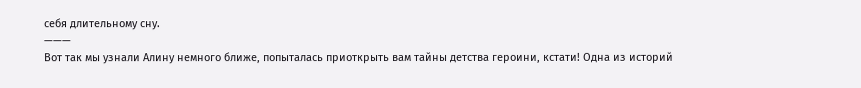себя длительному сну.
———
Вот так мы узнали Алину немного ближе, попыталась приоткрыть вам тайны детства героини, кстати! Одна из историй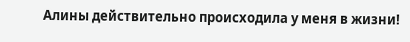Алины действительно происходила у меня в жизни!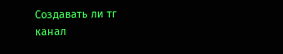Создавать ли тг канал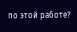по этой работе?